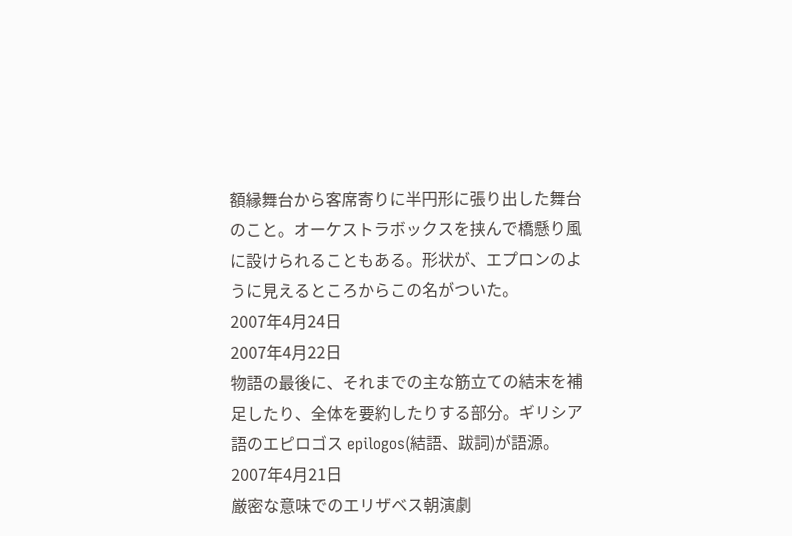額縁舞台から客席寄りに半円形に張り出した舞台のこと。オーケストラボックスを挟んで橋懸り風に設けられることもある。形状が、エプロンのように見えるところからこの名がついた。
2007年4月24日
2007年4月22日
物語の最後に、それまでの主な筋立ての結末を補足したり、全体を要約したりする部分。ギリシア語のエピロゴス epilogos(結語、跋詞)が語源。
2007年4月21日
厳密な意味でのエリザベス朝演劇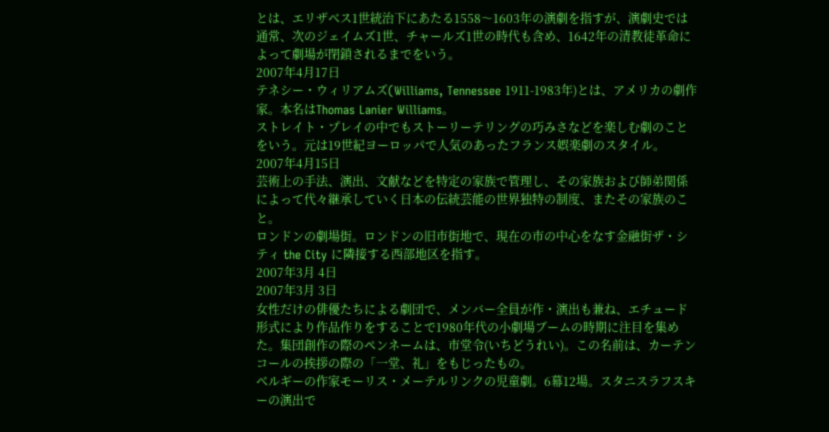とは、エリザベス1世統治下にあたる1558〜1603年の演劇を指すが、演劇史では通常、次のジェイムズ1世、チャールズ1世の時代も含め、1642年の清教徒革命によって劇場が閉鎖されるまでをいう。
2007年4月17日
テネシー・ウィリアムズ(Williams, Tennessee 1911-1983年)とは、アメリカの劇作家。本名はThomas Lanier Williams。
ストレイト・プレイの中でもストーリーテリングの巧みさなどを楽しむ劇のことをいう。元は19世紀ヨーロッパで人気のあったフランス娯楽劇のスタイル。
2007年4月15日
芸術上の手法、演出、文献などを特定の家族で管理し、その家族および師弟関係によって代々継承していく日本の伝統芸能の世界独特の制度、またその家族のこと。
ロンドンの劇場街。ロンドンの旧市街地で、現在の市の中心をなす金融街ザ・シティ the City に隣接する西部地区を指す。
2007年3月 4日
2007年3月 3日
女性だけの俳優たちによる劇団で、メンバー全員が作・演出も兼ね、エチュード形式により作品作りをすることで1980年代の小劇場ブームの時期に注目を集めた。集団創作の際のペンネームは、市堂令(いちどうれい)。この名前は、カーテンコールの挨拶の際の「一堂、礼」をもじったもの。
ベルギーの作家モーリス・メーテルリンクの児童劇。6幕12場。スタニスラフスキーの演出で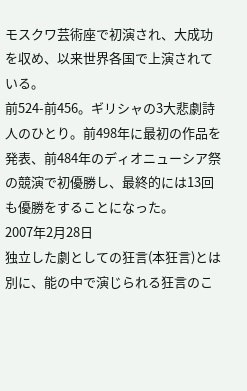モスクワ芸術座で初演され、大成功を収め、以来世界各国で上演されている。
前524-前456。ギリシャの3大悲劇詩人のひとり。前498年に最初の作品を発表、前484年のディオニューシア祭の競演で初優勝し、最終的には13回も優勝をすることになった。
2007年2月28日
独立した劇としての狂言(本狂言)とは別に、能の中で演じられる狂言のこ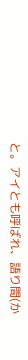と。アイとも呼ばれ、語り間(か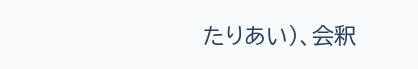たりあい)、会釈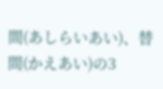間(あしらいあい)、替間(かえあい)の3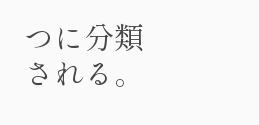つに分類される。